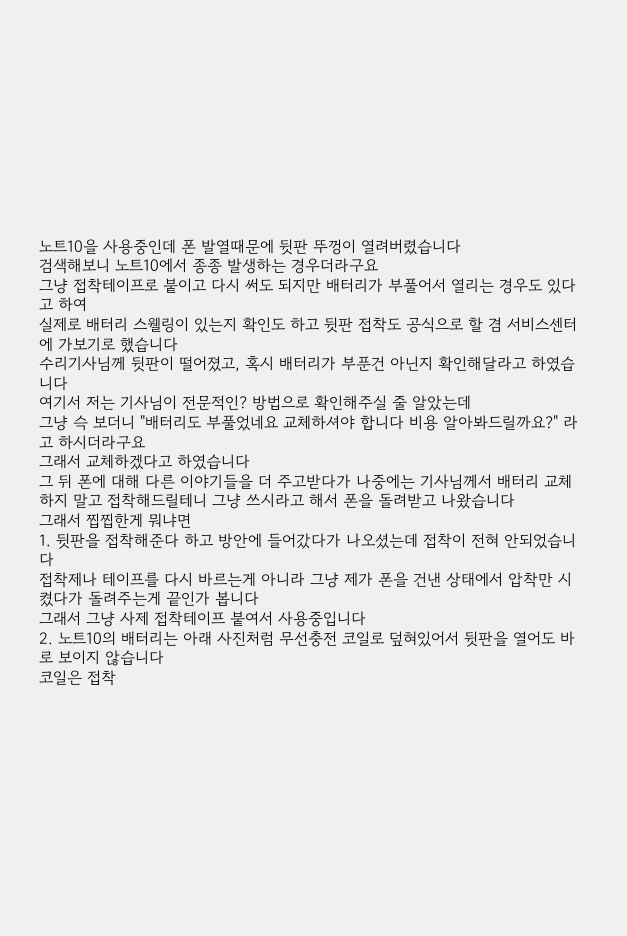노트10을 사용중인데 폰 발열때문에 뒷판 뚜껑이 열려버렸습니다
검색해보니 노트10에서 종종 발생하는 경우더라구요
그냥 접착테이프로 붙이고 다시 써도 되지만 배터리가 부풀어서 열리는 경우도 있다고 하여
실제로 배터리 스웰링이 있는지 확인도 하고 뒷판 접착도 공식으로 할 겸 서비스센터에 가보기로 했습니다
수리기사님께 뒷판이 떨어졌고, 혹시 배터리가 부푼건 아닌지 확인해달라고 하였습니다
여기서 저는 기사님이 전문적인? 방법으로 확인해주실 줄 알았는데
그냥 슥 보더니 "배터리도 부풀었네요 교체하셔야 합니다 비용 알아봐드릴까요?" 라고 하시더라구요
그래서 교체하겠다고 하였습니다
그 뒤 폰에 대해 다른 이야기들을 더 주고받다가 나중에는 기사님께서 배터리 교체하지 말고 접착해드릴테니 그냥 쓰시라고 해서 폰을 돌려받고 나왔습니다
그래서 찝찝한게 뭐냐면
1. 뒷판을 접착해준다 하고 방안에 들어갔다가 나오셨는데 접착이 전혀 안되었습니다
접착제나 테이프를 다시 바르는게 아니라 그냥 제가 폰을 건낸 상태에서 압착만 시켰다가 돌려주는게 끝인가 봅니다
그래서 그냥 사제 접착테이프 붙여서 사용중입니다
2. 노트10의 배터리는 아래 사진처럼 무선충전 코일로 덮혀있어서 뒷판을 열어도 바로 보이지 않습니다
코일은 접착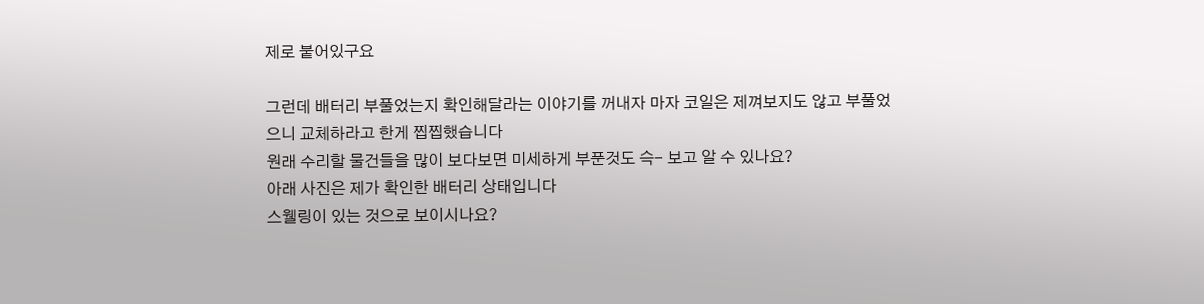제로 붙어있구요

그런데 배터리 부풀었는지 확인해달라는 이야기를 꺼내자 마자 코일은 제껴보지도 않고 부풀었으니 교체하라고 한게 찝찝했습니다
원래 수리할 물건들을 많이 보다보면 미세하게 부푼것도 슥- 보고 알 수 있나요?
아래 사진은 제가 확인한 배터리 상태입니다
스웰링이 있는 것으로 보이시나요?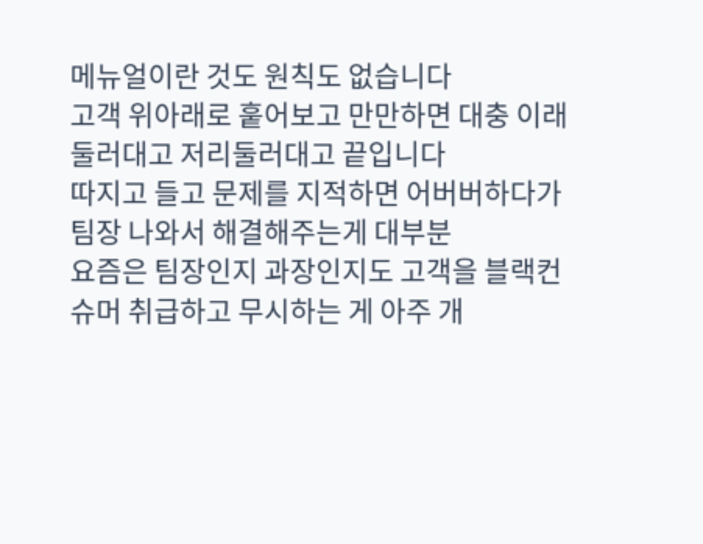메뉴얼이란 것도 원칙도 없습니다
고객 위아래로 훝어보고 만만하면 대충 이래둘러대고 저리둘러대고 끝입니다
따지고 들고 문제를 지적하면 어버버하다가 팀장 나와서 해결해주는게 대부분
요즘은 팀장인지 과장인지도 고객을 블랙컨슈머 취급하고 무시하는 게 아주 개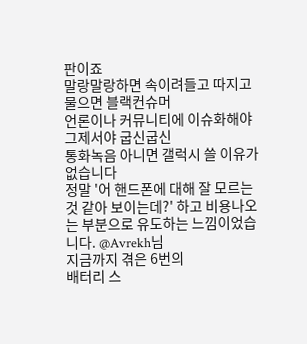판이죠
말랑말랑하면 속이려들고 따지고 물으면 블랙컨슈머
언론이나 커뮤니티에 이슈화해야 그제서야 굽신굽신
통화녹음 아니면 갤럭시 쓸 이유가 없습니다
정말 '어 핸드폰에 대해 잘 모르는 것 같아 보이는데?' 하고 비용나오는 부분으로 유도하는 느낌이었습니다. @Avrekh님
지금까지 겪은 6번의
배터리 스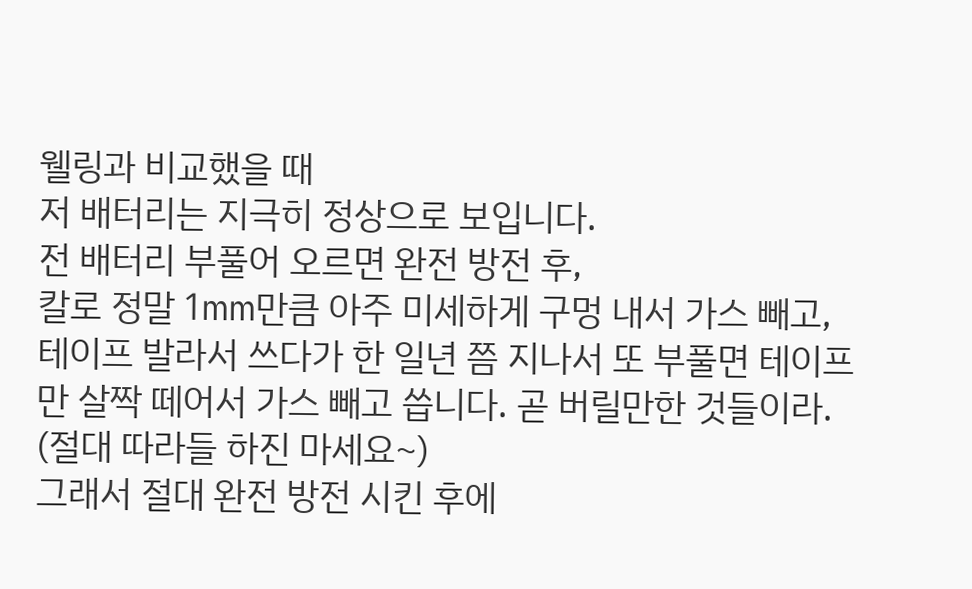웰링과 비교했을 때
저 배터리는 지극히 정상으로 보입니다.
전 배터리 부풀어 오르면 완전 방전 후,
칼로 정말 1mm만큼 아주 미세하게 구멍 내서 가스 빼고, 테이프 발라서 쓰다가 한 일년 쯤 지나서 또 부풀면 테이프만 살짝 떼어서 가스 빼고 씁니다. 곧 버릴만한 것들이라.
(절대 따라들 하진 마세요~)
그래서 절대 완전 방전 시킨 후에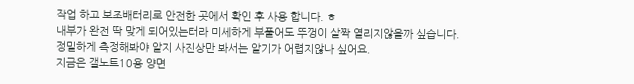작업 하고 보조배터리로 안전한 곳에서 확인 후 사용 합니다. ㅎ
내부가 완전 딱 맞게 되어있는터라 미세하게 부풀어도 뚜껑이 살짝 열리지않을까 싶습니다.
정밀하게 측정해봐야 알지 사진상만 봐서는 알기가 어렵지않나 싶어요.
지금은 갤노트10용 양면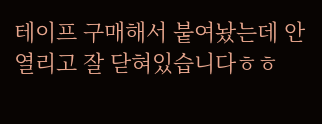테이프 구매해서 붙여놨는데 안열리고 잘 닫혀있습니다ㅎㅎ